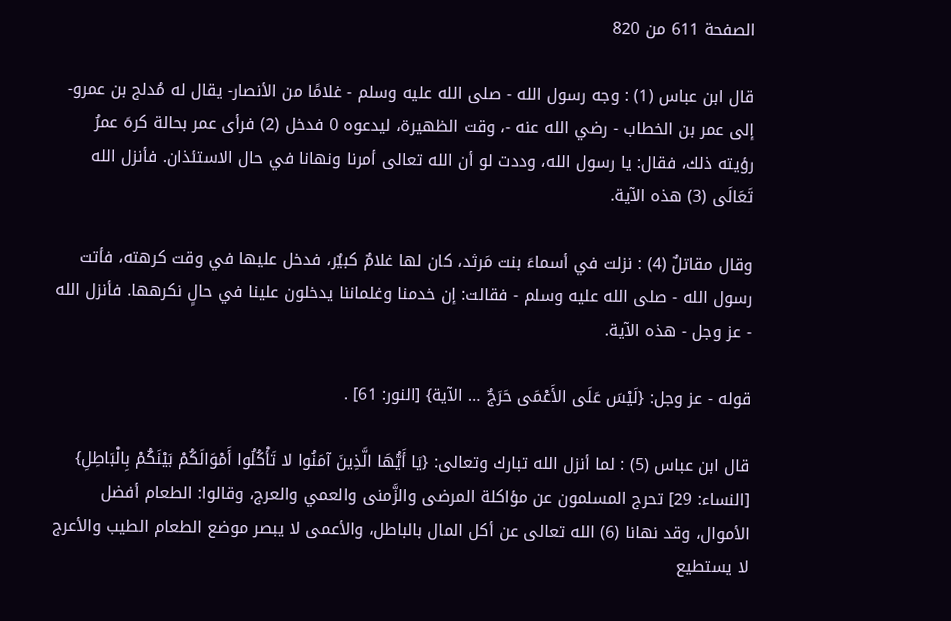الصفحة 611 من 820

قال ابن عباس (1) : وجه رسول الله - صلى الله عليه وسلم - غلامًا من الأنصار- يقال له مُدلج بن عمرو- إلى عمر بن الخطاب - رضي الله عنه -، وقت الظهيرة، ليدعوه 0 فدخل (2) فرأى عمر بحالة كرهَ عمرُ رؤيته ذلك، فقال: يا رسول الله، وددت لو أن الله تعالى أمرنا ونهانا في حال الاستئذان. فأنزل الله تَعَالَى (3) هذه الآية.

وقال مقاتلٌ (4) : نزلت في أسماءَ بنت مَرثد، كان لها غلامٌ كبيٌر، فدخل عليها في وقت كرهته، فأتت رسول الله - صلى الله عليه وسلم - فقالت: إن خدمنا وغلماننا يدخلون علينا في حالٍ نكرهها. فأنزل الله - عز وجل - هذه الآية.

قوله - عز وجل: {لَيْسَ عَلَى الأَعْمَى حَرَجٌ … الآية} [النور: 61] .

قال ابن عباس (5) : لما أنزل الله تبارك وتعالى: {يَا أَيُّهَا الَّذِينَ آمَنُوا لا تَأْكُلُوا أَمْوَالَكُمْ بَيْنَكُمْ بِالْبَاطِلِ} [النساء: 29] تحرج المسلمون عن مؤاكلة المرضى والزَّمنى والعمي والعرج، وقالوا: الطعام أفضل الأموال، وقد نهانا (6) الله تعالى عن أكل المال بالباطل، والأعمى لا يبصر موضع الطعام الطيب والأعرج لا يستطيع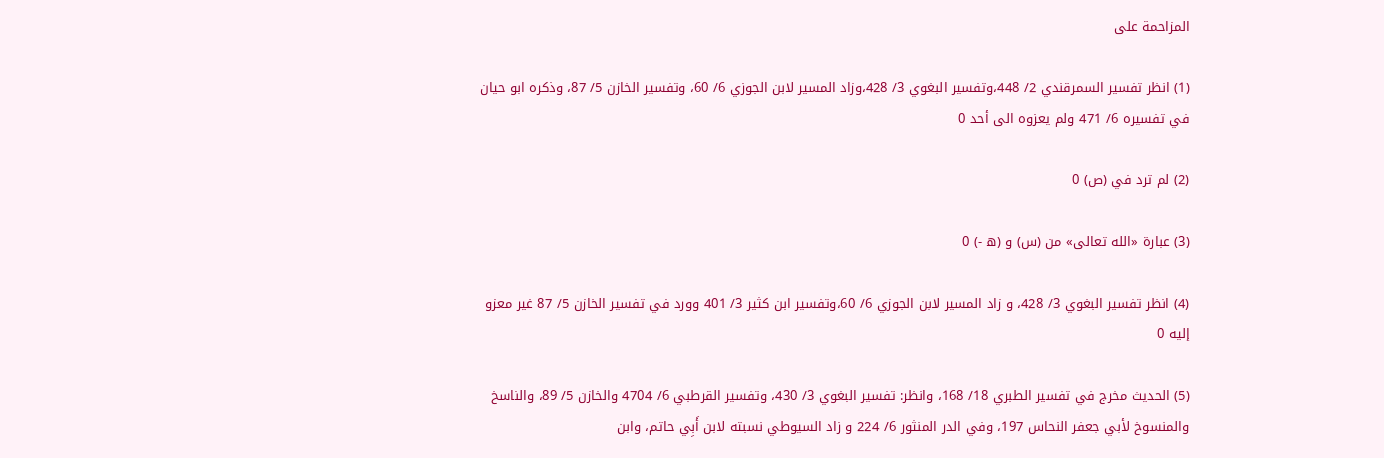المزاحمة على

(1) انظر تفسير السمرقندي 2/ 448،وتفسير البغوي 3/ 428،وزاد المسير لابن الجوزي 6/ 60، وتفسير الخازن 5/ 87، وذكره ابو حيان في تفسيره 6/ 471 ولم يعزوه الى أحد 0

(2) لم ترد في (ص) 0

(3) عبارة «الله تعالى» من (س) و (ه -) 0

(4) انظر تفسير البغوي 3/ 428، و زاد المسير لابن الجوزي 6/ 60،وتفسير ابن كثير 3/ 401 وورد في تفسير الخازن 5/ 87 غير معزو إليه 0

(5) الحديث مخرج في تفسير الطبري 18/ 168، وانظر: تفسير البغوي 3/ 430، وتفسير القرطبي 6/ 4704 والخازن 5/ 89، والناسخ والمنسوخ لأبي جعفر النحاس 197، وفي الدر المنثور 6/ 224 و زاد السيوطي نسبته لابن أَبِي حاتم، وابن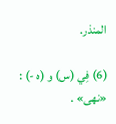المنذر.

(6) فِي (س) و (ه -) : «نهى» .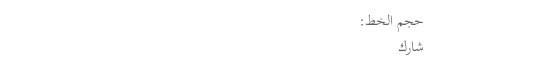حجم الخط:
شارك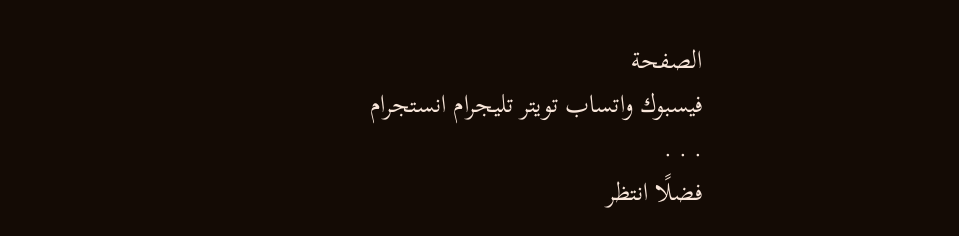الصفحة
فيسبوك واتساب تويتر تليجرام انستجرام
. . .
فضلًا انتظر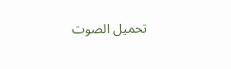تحميل الصوت